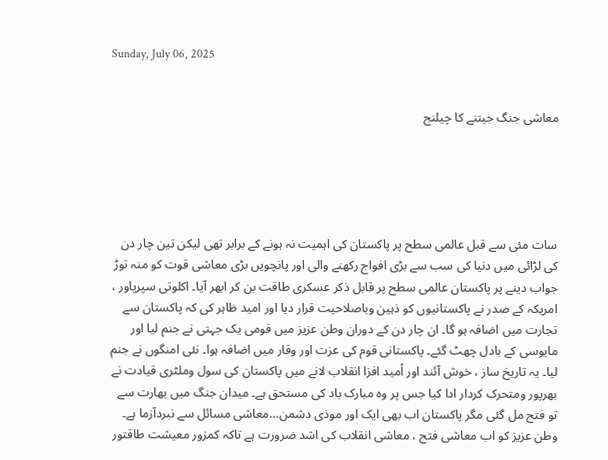Sunday, July 06, 2025


معاشی جنگ جیتنے کا چیلنج





سات مئی سے قبل عالمی سطح پر پاکستان کی اہمیت نہ ہونے کے برابر تھی لیکن تین چار دن کی لڑائی میں دنیا کی سب سے بڑی افواج رکھنے والی اور پانچویں بڑی معاشی قوت کو منہ توڑ جواب دینے پر پاکستان عالمی سطح پر قابل ذکر عسکری طاقت بن کر ابھر آیا۔ اکلوتی سپرپاور ، امریکہ کے صدر نے پاکستانیوں کو ذہین وباصلاحیت قرار دیا اور امید ظاہر کی کہ پاکستان سے تجارت میں اضافہ ہو گا۔ ان چار دن کے دوران وطن عزیز میں قومی یک جہتی نے جنم لیا اور مایوسی کے بادل چھٹ گئے۔ پاکستانی قوم کی عزت اور وقار میں اضافہ ہوا۔ نئی امنگوں نے جنم لیا۔ یہ تاریخ ساز ، خوش آئند اور اْمید افزا انقلاب لانے میں پاکستان کی سول وملٹری قیادت نے بھرپور ومتحرک کردار ادا کیا جس پر وہ مبارک باد کی مستحق ہے۔ میدان جنگ میں بھارت سے تو فتح مل گئی مگر پاکستان اب بھی ایک اور موذی دشمن…معاشی مسائل سے نبردآزما ہے۔ وطن عزیز کو اب معاشی فتح ، معاشی انقلاب کی اشد ضرورت ہے تاکہ کمزور معیشت طاقتور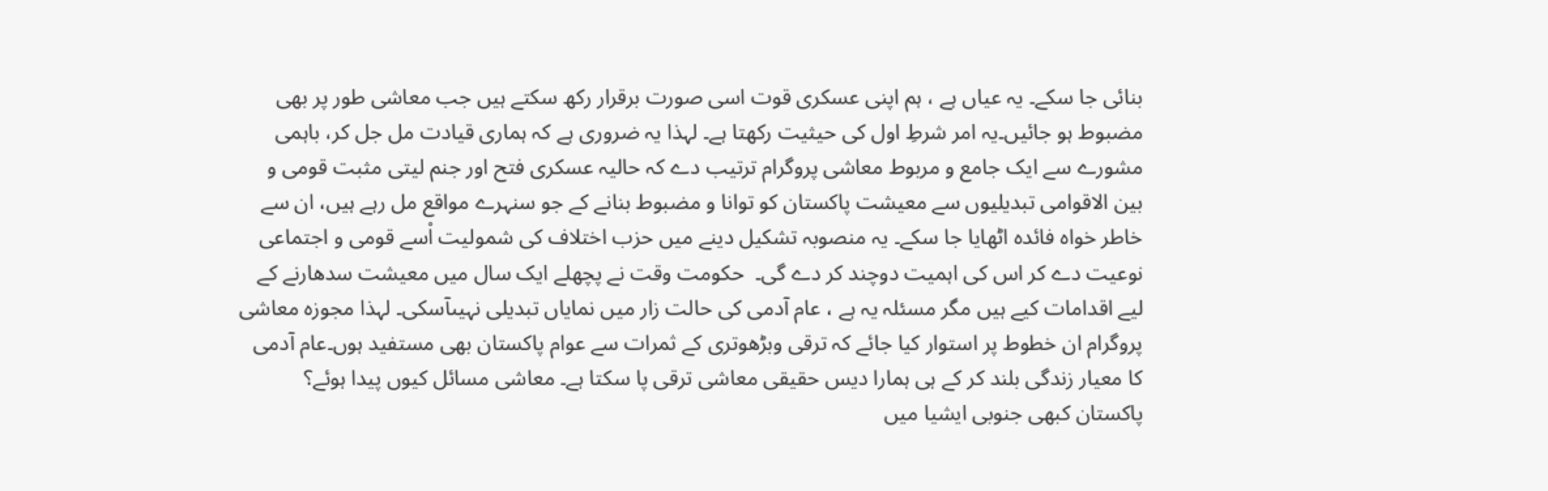بنائی جا سکے۔ یہ عیاں ہے ، ہم اپنی عسکری قوت اسی صورت برقرار رکھ سکتے ہیں جب معاشی طور پر بھی مضبوط ہو جائیں۔یہ امر شرطِ اول کی حیثیت رکھتا ہے۔ لہذا یہ ضروری ہے کہ ہماری قیادت مل جل کر، باہمی مشورے سے ایک جامع و مربوط معاشی پروگرام ترتیب دے کہ حالیہ عسکری فتح اور جنم لیتی مثبت قومی و بین الاقوامی تبدیلیوں سے معیشت پاکستان کو توانا و مضبوط بنانے کے جو سنہرے مواقع مل رہے ہیں، ان سے خاطر خواہ فائدہ اٹھایا جا سکے۔ یہ منصوبہ تشکیل دینے میں حزب اختلاف کی شمولیت اْسے قومی و اجتماعی نوعیت دے کر اس کی اہمیت دوچند کر دے گی۔  حکومت وقت نے پچھلے ایک سال میں معیشت سدھارنے کے لیے اقدامات کیے ہیں مگر مسئلہ یہ ہے ، عام آدمی کی حالت زار میں نمایاں تبدیلی نہیںآسکی۔ لہذا مجوزہ معاشی پروگرام ان خطوط پر استوار کیا جائے کہ ترقی وبڑھوتری کے ثمرات سے عوام پاکستان بھی مستفید ہوں۔عام آدمی کا معیار زندگی بلند کر کے ہی ہمارا دیس حقیقی معاشی ترقی پا سکتا ہے۔ معاشی مسائل کیوں پیدا ہوئے؟ پاکستان کبھی جنوبی ایشیا میں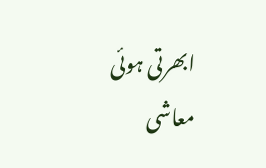ابھرتی ہوئی معاشی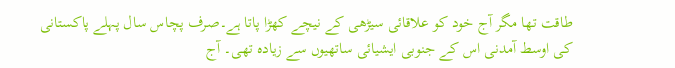طاقت تھا مگر آج خود کو علاقائی سیڑھی کے نیچے کھڑا پاتا ہے۔صرف پچاس سال پہلے پاکستانی کی اوسط آمدنی اس کے جنوبی ایشیائی ساتھیوں سے زیادہ تھی۔ آج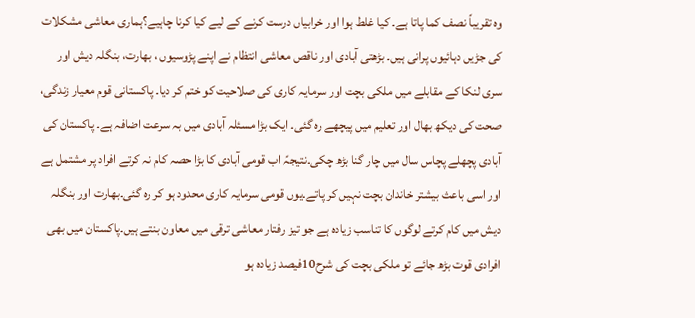وہ تقریباً نصف کما پاتا ہے۔ کیا غلط ہوا اور خرابیاں درست کرنے کے لیے کیا کرنا چاہیے؟ہماری معاشی مشکلات کی جڑیں دہائیوں پرانی ہیں۔ بڑھتی آبادی اور ناقص معاشی انتظام نے اپنے پڑوسیوں ، بھارت، بنگلہ دیش اور سری لنکا کے مقابلے میں ملکی بچت اور سرمایہ کاری کی صلاحیت کو ختم کر دیا۔ پاکستانی قوم معیار زندگی، صحت کی دیکھ بھال اور تعلیم میں پیچھے رہ گئی۔ ایک بڑا مسئلہ آبادی میں بہ سرعت اضافہ ہے۔ پاکستان کی آبادی پچھلے پچاس سال میں چار گنا بڑھ چکی۔نتیجہً اب قومی آبادی کا بڑا حصہ کام نہ کرتے افراد پر مشتمل ہے اور اسی باعث بیشتر خاندان بچت نہیں کر پاتے۔یوں قومی سرمایہ کاری محدود ہو کر رہ گئی۔بھارت اور بنگلہ دیش میں کام کرتے لوگوں کا تناسب زیادہ ہے جو تیز رفتار معاشی ترقی میں معاون بنتے ہیں۔پاکستان میں بھی افرادی قوت بڑھ جائے تو ملکی بچت کی شرح10فیصد زیادہ ہو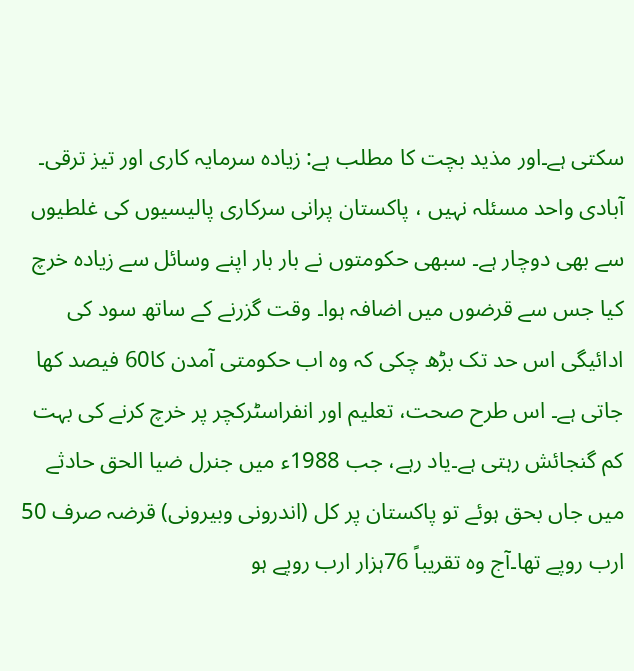سکتی ہے۔اور مذید بچت کا مطلب ہے: زیادہ سرمایہ کاری اور تیز ترقی۔  آبادی واحد مسئلہ نہیں ، پاکستان پرانی سرکاری پالیسیوں کی غلطیوں سے بھی دوچار ہے۔ سبھی حکومتوں نے بار بار اپنے وسائل سے زیادہ خرچ کیا جس سے قرضوں میں اضافہ ہوا۔ وقت گزرنے کے ساتھ سود کی ادائیگی اس حد تک بڑھ چکی کہ وہ اب حکومتی آمدن کا60 فیصد کھا جاتی ہے۔ اس طرح صحت، تعلیم اور انفراسٹرکچر پر خرچ کرنے کی بہت کم گنجائش رہتی ہے۔یاد رہے، جب 1988ء میں جنرل ضیا الحق حادثے میں جاں بحق ہوئے تو پاکستان پر کل (اندرونی وبیرونی) قرضہ صرف 50 ارب روپے تھا۔آج وہ تقریباً 76ہزار ارب روپے ہو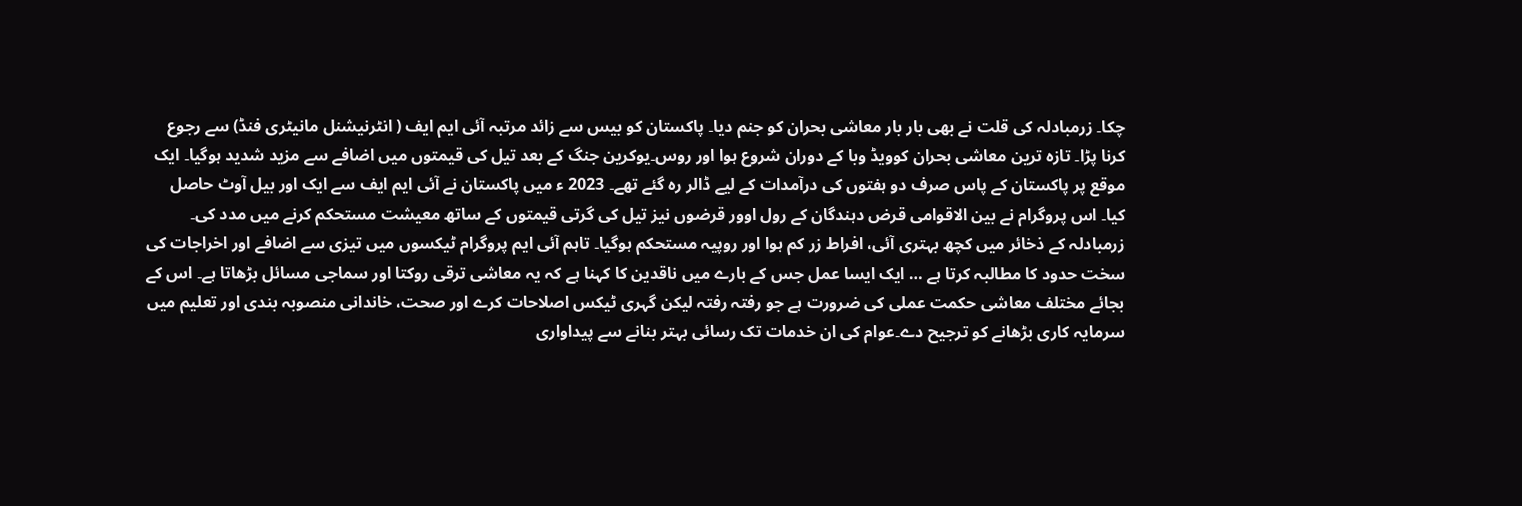چکا۔ زرمبادلہ کی قلت نے بھی بار بار معاشی بحران کو جنم دیا۔ پاکستان کو بیس سے زائد مرتبہ آئی ایم ایف ( انٹرنیشنل مانیٹری فنڈ) سے رجوع کرنا پڑا۔ تازہ ترین معاشی بحران کوویڈ وبا کے دوران شروع ہوا اور روس۔یوکرین جنگ کے بعد تیل کی قیمتوں میں اضافے سے مزید شدید ہوگیا۔ ایک موقع پر پاکستان کے پاس صرف دو ہفتوں کی درآمدات کے لیے ڈالر رہ گئے تھے۔ 2023 ء میں پاکستان نے آئی ایم ایف سے ایک اور بیل آوٹ حاصل کیا۔ اس پروگرام نے بین الاقوامی قرض دہندگان کے رول اوور قرضوں نیز تیل کی گرتی قیمتوں کے ساتھ معیشت مستحکم کرنے میں مدد کی۔ زرمبادلہ کے ذخائر میں کچھ بہتری آئی، افراط زر کم ہوا اور روپیہ مستحکم ہوگیا۔ تاہم آئی ایم پروگرام ٹیکسوں میں تیزی سے اضافے اور اخراجات کی سخت حدود کا مطالبہ کرتا ہے … ایک ایسا عمل جس کے بارے میں ناقدین کا کہنا ہے کہ یہ معاشی ترقی روکتا اور سماجی مسائل بڑھاتا ہے۔ اس کے بجائے مختلف معاشی حکمت عملی کی ضرورت ہے جو رفتہ رفتہ لیکن گہری ٹیکس اصلاحات کرے اور صحت، خاندانی منصوبہ بندی اور تعلیم میں سرمایہ کاری بڑھانے کو ترجیح دے۔عوام کی ان خدمات تک رسائی بہتر بنانے سے پیداواری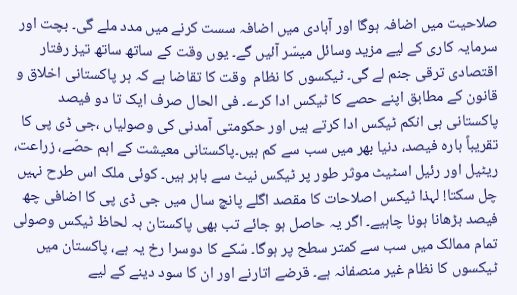صلاحیت میں اضافہ ہوگا اور آبادی میں اضافہ سست کرنے میں مدد ملے گی۔ بچت اور سرمایہ کاری کے لیے مزید وسائل میسّر آئیں گے۔ یوں وقت کے ساتھ ساتھ تیز رفتار اقتصادی ترقی جنم لے گی۔ ٹیکسوں کا نظام  وقت کا تقاضا ہے کہ ہر پاکستانی اخلاق و قانون کے مطابق اپنے حصے کا ٹیکس ادا کرے۔ فی الحال صرف ایک تا دو فیصد پاکستانی ہی انکم ٹیکس ادا کرتے ہیں اور حکومتی آمدنی کی وصولیاں ،جی ڈی پی کا تقریباً بارہ فیصد، دنیا بھر میں سب سے کم ہیں۔پاکستانی معیشت کے اہم حصّے، زراعت، ریٹیل اور رئیل اسٹیٹ موثر طور پر ٹیکس نیٹ سے باہر ہیں۔ کوئی ملک اس طرح نہیں چل سکتا! لہذا ٹیکس اصلاحات کا مقصد اگلے پانچ سال میں جی ڈی پی کا اضافی چھ فیصد بڑھانا ہونا چاہیے۔ اگر یہ حاصل ہو جائے تب بھی پاکستان بہ لحاظ ٹیکس وصولی تمام ممالک میں سب سے کمتر سطح پر ہوگا۔ سّکے کا دوسرا رخ یہ ہے، پاکستان میں ٹیکسوں کا نظام غیر منصفانہ ہے۔ قرضے اتارنے اور ان کا سود دینے کے لیے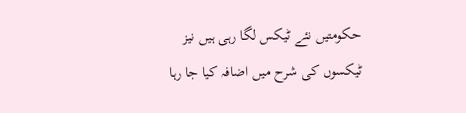حکومتیں نئے ٹیکس لگا رہی ہیں نیز ٹیکسوں کی شرح میں اضافہ کیا جا رہا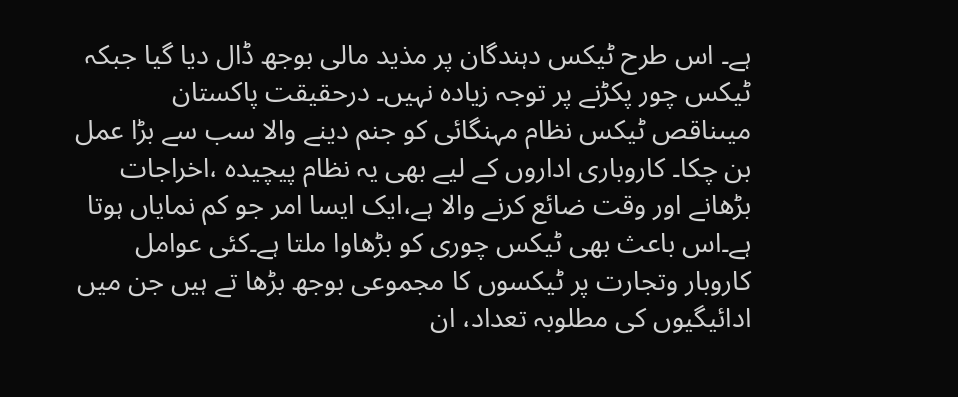ہے۔ اس طرح ٹیکس دہندگان پر مذید مالی بوجھ ڈال دیا گیا جبکہ ٹیکس چور پکڑنے پر توجہ زیادہ نہیں۔ درحقیقت پاکستان میںناقص ٹیکس نظام مہنگائی کو جنم دینے والا سب سے بڑا عمل بن چکا۔ کاروباری اداروں کے لیے بھی یہ نظام پیچیدہ ،اخراجات بڑھانے اور وقت ضائع کرنے والا ہے،ایک ایسا امر جو کم نمایاں ہوتا ہے۔اس باعث بھی ٹیکس چوری کو بڑھاوا ملتا ہے۔کئی عوامل کاروبار وتجارت پر ٹیکسوں کا مجموعی بوجھ بڑھا تے ہیں جن میں ادائیگیوں کی مطلوبہ تعداد، ان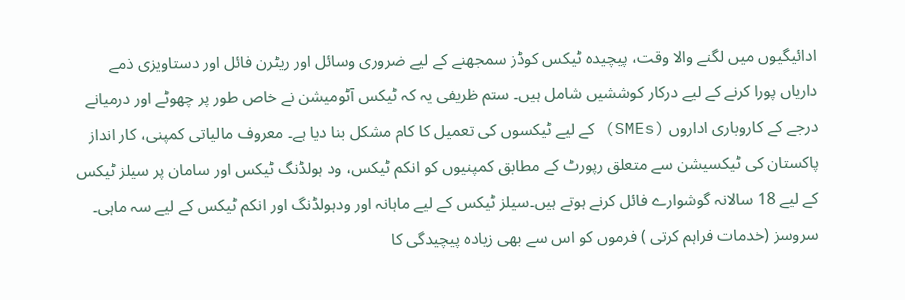ادائیگیوں میں لگنے والا وقت، پیچیدہ ٹیکس کوڈز سمجھنے کے لیے ضروری وسائل اور ریٹرن فائل اور دستاویزی ذمے داریاں پورا کرنے کے لیے درکار کوششیں شامل ہیں۔ ستم ظریفی یہ کہ ٹیکس آٹومیشن نے خاص طور پر چھوٹے اور درمیانے درجے کے کاروباری اداروں (SMEs) کے لیے ٹیکسوں کی تعمیل کا کام مشکل بنا دیا ہے۔ معروف مالیاتی کمپنی، کار انداز پاکستان کی ٹیکسیشن سے متعلق رپورٹ کے مطابق کمپنیوں کو انکم ٹیکس، ود ہولڈنگ ٹیکس اور سامان پر سیلز ٹیکس کے لیے 18 سالانہ گوشوارے فائل کرنے ہوتے ہیں۔سیلز ٹیکس کے لیے ماہانہ اور ودہولڈنگ اور انکم ٹیکس کے لیے سہ ماہی۔ سروسز (خدمات فراہم کرتی ) فرموں کو اس سے بھی زیادہ پیچیدگی کا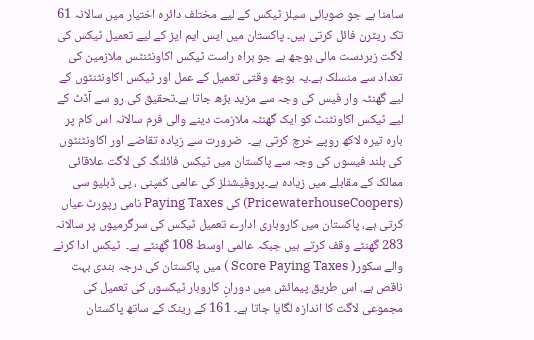سامنا ہے جو صوبائی سیلز ٹیکس کے لیے مختلف دائرہ اختیار میں سالانہ 61 تک ریٹرن فائل کرتی ہیں۔ پاکستان میں ایس ایم ایز کے لیے تعمیل ٹیکس کی لاگت زبردست مالی بوجھ ہے جو براہ راست ٹیکس اکاونٹنٹس ملازمین کی تعداد سے منسلک ہے۔یہ بوجھ وقتی تعمیل کے عمل اور ٹیکس اکاونٹنٹوں کے لیے گھنٹہ وار فیس کی وجہ سے مزید بڑھ جاتا ہے۔تحقیق کی رو سے آڈٹ کے لیے ٹیکس اکاونٹنٹ کو ایک گھنٹہ ملازمت دینے والی فرم سالانہ اس کام پر بارہ تیرہ لاکھ روپے خرچ کرتی ہے۔  ضرورت سے زیادہ تقاضے اور اکاونٹنٹوں کی بلند فیسوں کی وجہ سے پاکستان میں ٹیکس فائلنگ کی لاگت علاقائی ممالک کے مقابلے میں زیادہ ہے۔پروفیشنلز کی عالمی کمپنی ، پی ڈبلیو سی (PricewaterhouseCoopers) کی Paying Taxes نامی رپورٹ عیاں کرتی ہے، پاکستان میں کاروباری ادارے تعمیل ٹیکس کی سرگرمیوں پر سالانہ 283 گھنٹے وقف کرتے ہیں جبکہ عالمی اوسط 108 گھنٹے ہے۔  ٹیکس ادا کرنے والے سکور( Score Paying Taxes ) میں پاکستان کی درجہ بندی بہت ناقص ہے. اس طریق پیمائش میں دورانِ کاروبار ٹیکسوں کی تعمیل کی مجموعی لاگت کا اندازہ لگایا جاتا ہے۔ 161 کے رینک کے ساتھ پاکستان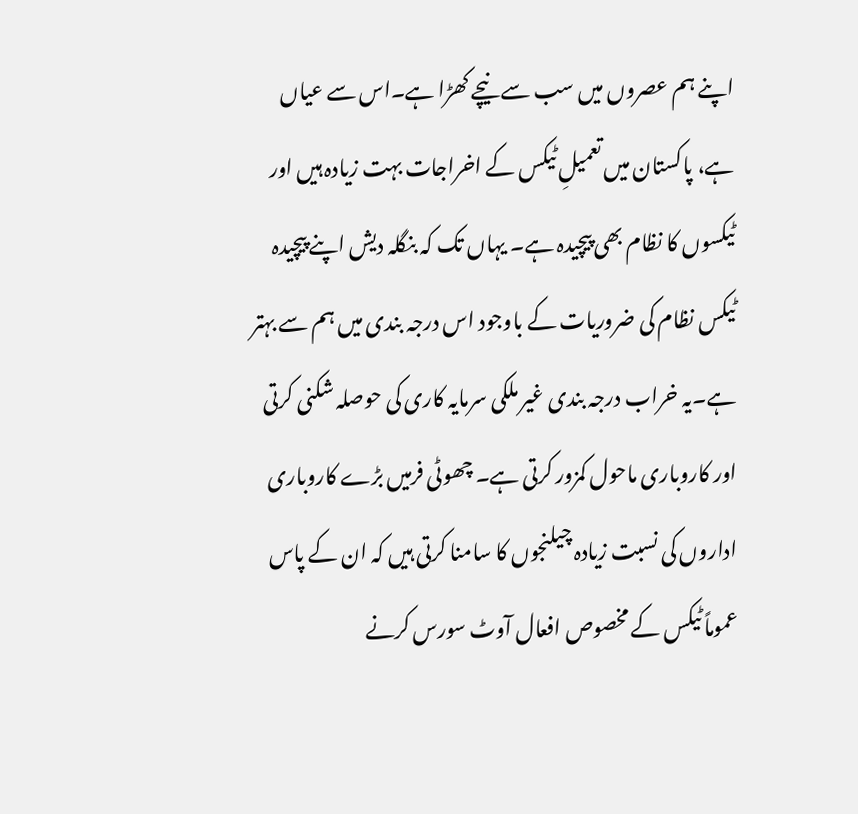اپنے ہم عصروں میں سب سے نیچے کھڑا ہے۔اس سے عیاں ہے، پاکستان میں تعمیلِ ٹیکس کے اخراجات بہت زیادہ ہیں اور ٹیکسوں کا نظام بھی پیچیدہ ہے۔ یہاں تک کہ بنگلہ دیش اپنے پیچیدہ ٹیکس نظام کی ضروریات کے باوجود اس درجہ بندی میں ہم سے بہتر ہے۔یہ خراب درجہ بندی غیر ملکی سرمایہ کاری کی حوصلہ شکنی کرتی اور کاروباری ماحول کمزور کرتی ہے۔ چھوٹی فرمیں بڑے کاروباری اداروں کی نسبت زیادہ چیلنجوں کا سامنا کرتی ہیں کہ ان کے پاس عموماً ٹیکس کے مخصوص افعال آوٹ سورس کرنے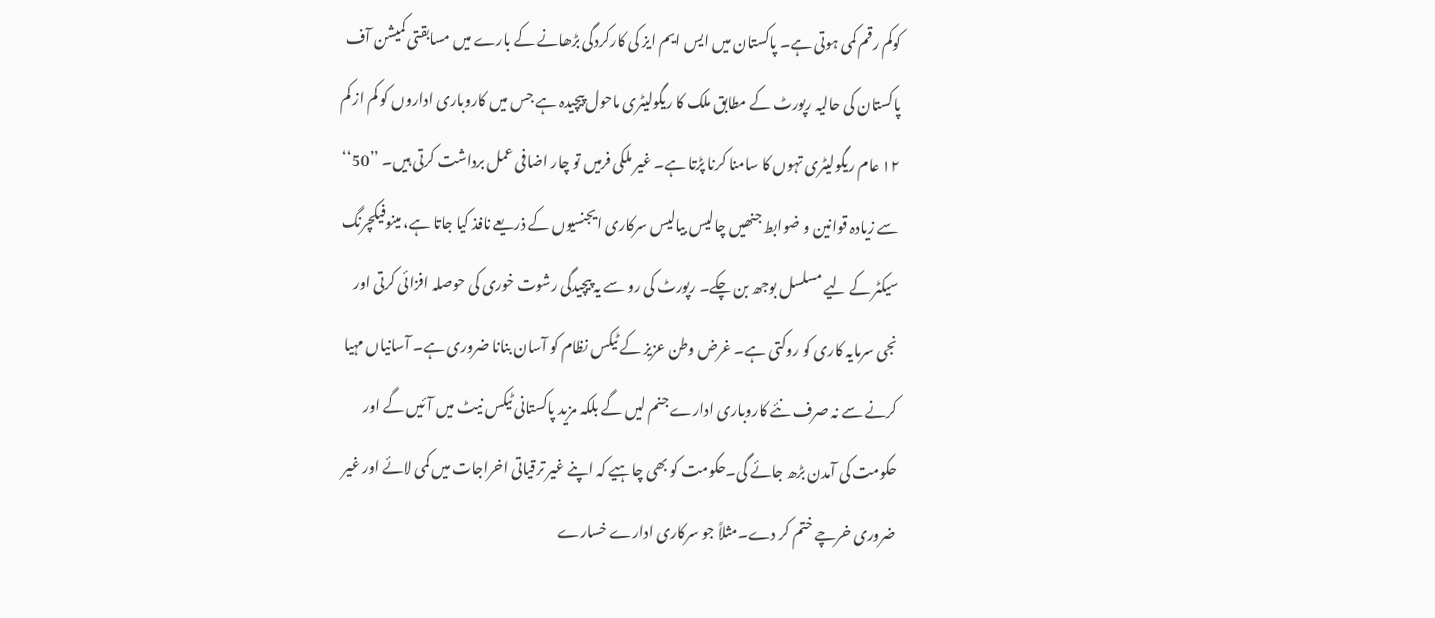کوکم رقم کمی ہوتی ہے۔ پاکستان میں ایس ایم ایز کی کارکردگی بڑھانے کے بارے میں مسابقتی کمیشن آف پاکستان کی حالیہ رپورٹ کے مطابق ملک کا ریگولیٹری ماحول پیچیدہ ہے جس میں کاروباری اداروں کو کم از کم ۱۲ عام ریگولیٹری تہوں کا سامنا کرنا پڑتا ہے۔ غیر ملکی فرمیں تو چار اضافی عمل برداشت کرتی ہیں۔ ’’50‘‘ سے زیادہ قوانین و ضوابط جنھیں چالیس بیالیس سرکاری ایجنسیوں کے ذریعے نافذ کیا جاتا ہے، مینوفیکچرنگ سیکٹر کے لیے مسلسل بوجھ بن چکے۔ رپورٹ کی رو سے یہ پیچیدگی رشوت خوری کی حوصلہ افزائی کرتی اور نجی سرمایہ کاری کو روکتی ہے۔ غرض وطن عزیز کے ٹیکس نظام کو آسان بنانا ضروری ہے۔ آسانیاں مہیا کرنے سے نہ صرف نئے کاروباری ادارے جنم لیں گے بلکہ مزید پاکستانی ٹیکس نیٹ میں آئیں گے اور حکومت کی آمدن بڑھ جائے گی۔حکومت کو بھی چاہیے کہ اپنے غیر ترقیاتی اخراجات میں کمی لائے اور غیر ضروری خرچے ختم کر دے۔مثلاً جو سرکاری ادارے خسارے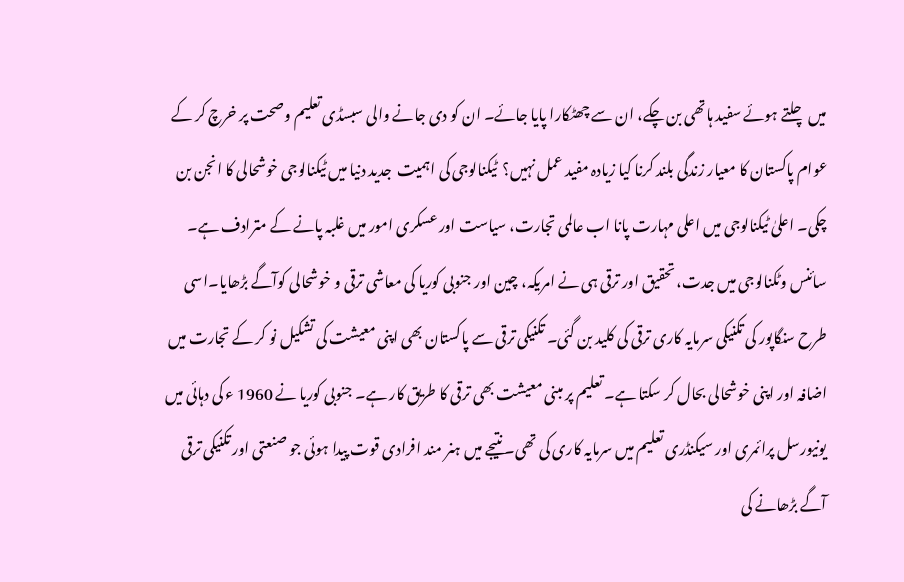میں چلتے ہوئے سفید ہاتھی بن چکے، ان سے چھٹکارا پایا جائے۔ ان کو دی جانے والی سبسڈی تعلیم وصحت پر خرچ کر کے عوام پاکستان کا معیار زندگی بلند کرنا کیا زیادہ مفید عمل نہیں؟  ٹیکنالوجی کی اہمیت  جدید دنیا میں ٹیکنالوجی خوشحالی کا انجن بن چکی۔ اعلیٰ ٹیکنالوجی میں اعلی مہارت پانا اب عالمی تجارت، سیاست اور عسکری امور میں غلبہ پانے کے مترادف ہے۔ سائنس وٹکنالوجی میں جدت، تحقیق اور ترقی ہی نے امریکہ، چین اور جنوبی کوریا کی معاشی ترقی و خوشحالی کوآگے بڑھایا۔اسی طرح سنگاپور کی تکنیکی سرمایہ کاری ترقی کی کلید بن گئی۔ تکنیکی ترقی سے پاکستان بھی اپنی معیشت کی تشکیل نو کر کے تجارت میں اضافہ اور اپنی خوشحالی بحال کر سکتا ہے۔ تعلیم پر مبنی معیشت بھی ترقی کا طریق کار ہے۔ جنوبی کوریا نے 1960 ء کی دہائی میں یونیورسل پرائمری اور سیکنڈری تعلیم میں سرمایہ کاری کی تھی۔ نتیجے میں ہنر مند افرادی قوت پیدا ہوئی جو صنعتی اور تکنیکی ترقی آگے بڑھانے کی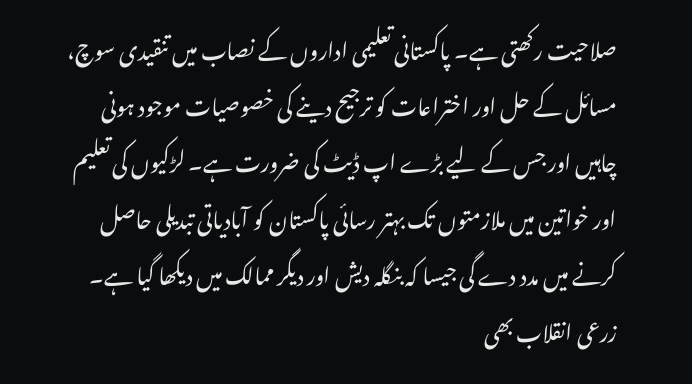صلاحیت رکھتی ہے۔ پاکستانی تعلیمی اداروں کے نصاب میں تنقیدی سوچ، مسائل کے حل اور اختراعات کو ترجیح دینے کی خصوصیات موجود ہونی چاہیں اور جس کے لیے بڑے اپ ڈیٹ کی ضرورت ہے۔ لڑکیوں کی تعلیم اور خواتین میں ملازمتوں تک بہتر رسائی پاکستان کو آبادیاتی تبدیلی حاصل کرنے میں مدد دے گی جیسا کہ بنگلہ دیش اور دیگر ممالک میں دیکھا گیا ہے۔  زرعی انقلاب بھی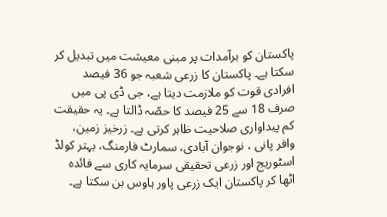پاکستان کو برآمدات پر مبنی معیشت میں تبدیل کر سکتا ہے۔ پاکستان کا زرعی شعبہ جو 36 فیصد افرادی قوت کو ملازمت دیتا ہے، جی ڈی پی میں صرف 18 سے 25 فیصد کا حصّہ ڈالتا ہے۔ یہ حقیقت کم پیداواری صلاحیت ظاہر کرتی ہے۔ زرخیز زمین، وافر پانی ، نوجوان آبادی، سمارٹ فارمنگ، بہتر کولڈ اسٹوریج اور زرعی تحقیقی سرمایہ کاری سے فائدہ اٹھا کر پاکستان ایک زرعی پاور ہاوس بن سکتا ہے۔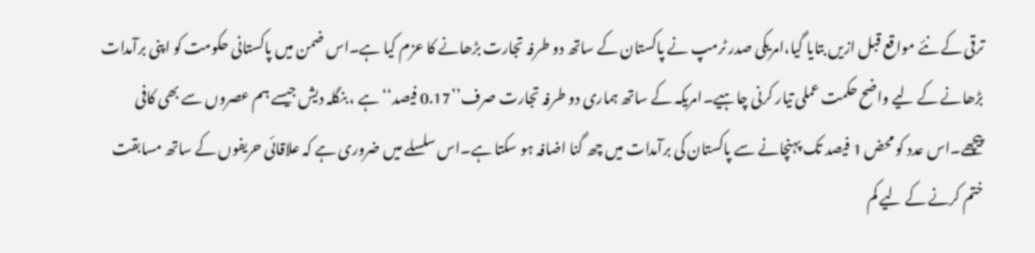ترقی کے نئے مواقع قبل ازیں بتایا گیا،امریکی صدر ٹرمپ نے پاکستان کے ساتھ دو طرفہ تجارت بڑھانے کا عزم کیا ہے۔اس ضمن میں پاکستانی حکومت کو اپنی برآمدات بڑھانے کے لیے واضح حکمت عملی تیار کرنی چاہیے۔امریکہ کے ساتھ ہماری دو طرفہ تجارت صرف’’0.17 فیصد‘‘ ہے ، بنگلہ دیش جیسے ہم عصروں سے بھی کافی پیچھے۔اس عدد کو محض 1 فیصد تک پہنچانے سے پاکستان کی برآمدات میں چھ گنا اضافہ ہو سکتا ہے۔اس سلسلے میں ضروری ہے کہ علاقائی حریفوں کے ساتھ مسابقت ختم کرنے کے لیے کم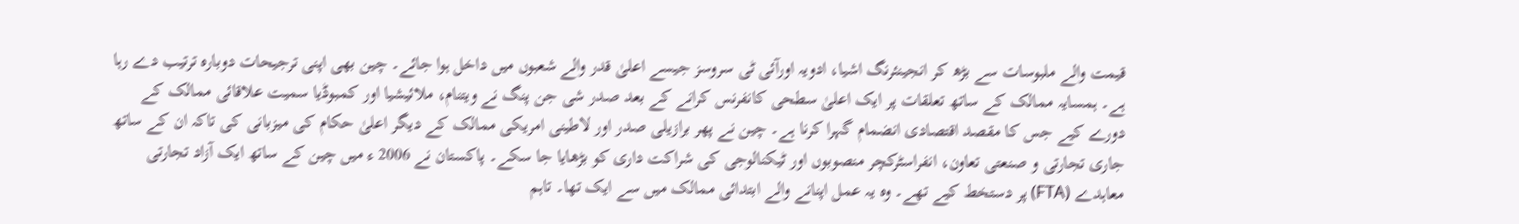قیمت والے ملبوسات سے بڑھ کر انجینئرنگ اشیا، ادویہ اورآئی ٹی سروسز جیسے اعلیٰ قدر والے شعبوں میں داخل ہوا جائے۔ چین بھی اپنی ترجیحات دوبارہ ترتیب دے رہا ہے۔ ہمسایہ ممالک کے ساتھ تعلقات پر ایک اعلیٰ سطحی کانفرنس کرانے کے بعد صدر شی جن پنگ نے ویتنام، ملائیشیا اور کمبوڈیا سمیت علاقائی ممالک کے دورے کیے جس کا مقصد اقتصادی انضمام گہرا کرنا ہے۔ چین نے پھر برازیلی صدر اور لاطینی امریکی ممالک کے دیگر اعلیٰ حکام کی میزبانی کی تاکہ ان کے ساتھ جاری تجارتی و صنعتی تعاون، انفراسٹرکچر منصوبوں اور ٹیکنالوجی کی شراکت داری کو بڑھایا جا سکے۔ پاکستان نے 2006 ء میں چین کے ساتھ ایک آزاد تجارتی معاہدے (FTA) پر دستخط کیے تھے۔ وہ یہ عمل اپنانے والے ابتدائی ممالک میں سے ایک تھا۔ تاہم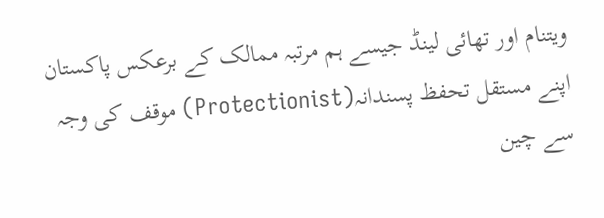ویتنام اور تھائی لینڈ جیسے ہم مرتبہ ممالک کے برعکس پاکستان اپنے مستقل تحفظ پسندانہ(Protectionist) موقف کی وجہ سے چین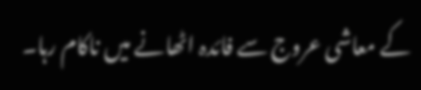کے معاشی عروج سے فائدہ اٹھانے میں ناکام رہا۔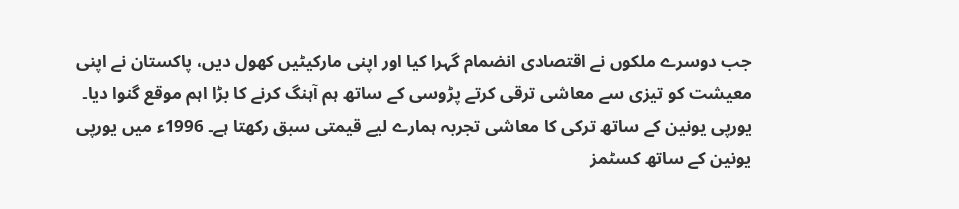جب دوسرے ملکوں نے اقتصادی انضمام گہرا کیا اور اپنی مارکیٹیں کھول دیں، پاکستان نے اپنی معیشت کو تیزی سے معاشی ترقی کرتے پڑوسی کے ساتھ ہم آہنگ کرنے کا بڑا اہم موقع گنوا دیا۔ یورپی یونین کے ساتھ ترکی کا معاشی تجربہ ہمارے لیے قیمتی سبق رکھتا ہے۔ 1996ء میں یورپی یونین کے ساتھ کسٹمز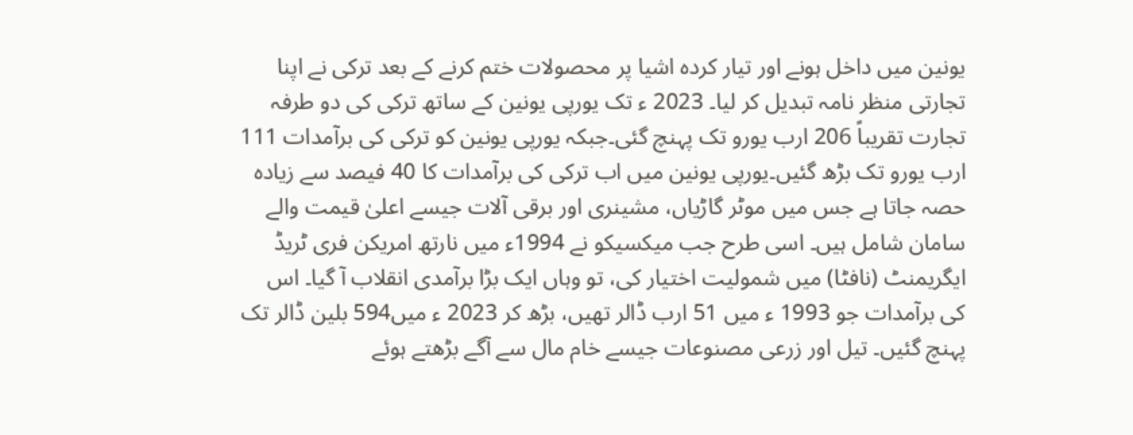یونین میں داخل ہونے اور تیار کردہ اشیا پر محصولات ختم کرنے کے بعد ترکی نے اپنا تجارتی منظر نامہ تبدیل کر لیا۔ 2023 ء تک یورپی یونین کے ساتھ ترکی کی دو طرفہ تجارت تقریباً 206 ارب یورو تک پہنچ گئی۔جبکہ یورپی یونین کو ترکی کی برآمدات 111 ارب یورو تک بڑھ گئیں۔یورپی یونین میں اب ترکی کی برآمدات کا 40 فیصد سے زیادہ حصہ جاتا ہے جس میں موٹر گاڑیاں، مشینری اور برقی آلات جیسے اعلیٰ قیمت والے سامان شامل ہیں۔ اسی طرح جب میکسیکو نے 1994ء میں نارتھ امریکن فری ٹریڈ ایگریمنٹ (نافٹا) میں شمولیت اختیار کی، تو وہاں ایک بڑا برآمدی انقلاب آ گیا۔ اس کی برآمدات جو 1993 ء میں 51 ارب ڈالر تھیں، بڑھ کر 2023 ء میں594 بلین ڈالر تک پہنچ گئیں۔ تیل اور زرعی مصنوعات جیسے خام مال سے آگے بڑھتے ہوئے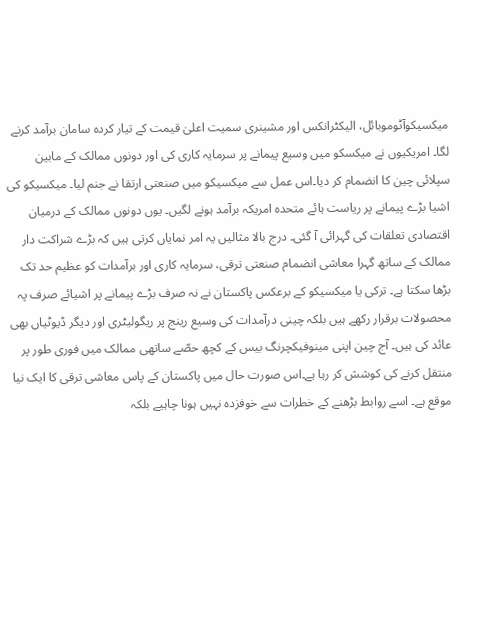میکسیکوآٹوموبائل، الیکٹرانکس اور مشینری سمیت اعلیٰ قیمت کے تیار کردہ سامان برآمد کرنے لگا۔ امریکیوں نے میکسکو میں وسیع پیمانے پر سرمایہ کاری کی اور دونوں ممالک کے مابین سپلائی چین کا انضمام کر دیا۔اس عمل سے میکسیکو میں صنعتی ارتقا نے جنم لیا۔ میکسیکو کی اشیا بڑے پیمانے پر ریاست ہائے متحدہ امریکہ برآمد ہونے لگیں۔ یوں دونوں ممالک کے درمیان اقتصادی تعلقات کی گہرائی آ گئی۔ درج بالا مثالیں یہ امر نمایاں کرتی ہیں کہ بڑے شراکت دار ممالک کے ساتھ گہرا معاشی انضمام صنعتی ترقی، سرمایہ کاری اور برآمدات کو عظیم حد تک بڑھا سکتا ہے۔ ترکی یا میکسیکو کے برعکس پاکستان نے نہ صرف بڑے پیمانے پر اشیائے صرف پہ محصولات برقرار رکھے ہیں بلکہ چینی درآمدات کی وسیع رینج پر ریگولیٹری اور دیگر ڈیوٹیاں بھی عائد کی ہیں۔ آج چین اپنی مینوفیکچرنگ بیس کے کچھ حصّے ساتھی ممالک میں فوری طور پر منتقل کرنے کی کوشش کر رہا ہے۔اس صورت حال میں پاکستان کے پاس معاشی ترقی کا ایک نیا موقع ہے۔ اسے روابط بڑھنے کے خطرات سے خوفزدہ نہیں ہونا چاہیے بلکہ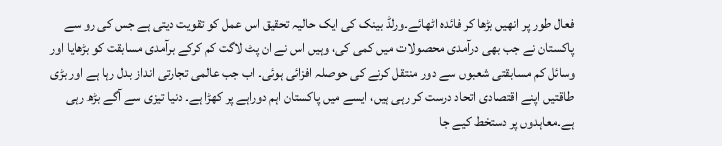فعال طور پر انھیں بڑھا کر فائدہ اٹھائے۔ورلڈ بینک کی ایک حالیہ تحقیق اس عمل کو تقویت دیتی ہے جس کی رو سے پاکستان نے جب بھی درآمدی محصولات میں کمی کی، وہیں اس نے ان پٹ لاگت کم کرکے برآمدی مسابقت کو بڑھایا اور وسائل کم مسابقتی شعبوں سے دور منتقل کرنے کی حوصلہ افزائی ہوئی۔ اب جب عالمی تجارتی انداز بدل رہا ہے اور بڑی طاقتیں اپنے اقتصادی اتحاد درست کر رہی ہیں، ایسے میں پاکستان اہم دوراہے پر کھڑا ہے۔ دنیا تیزی سے آگے بڑھ رہی ہے۔معاہدوں پر دستخط کیے جا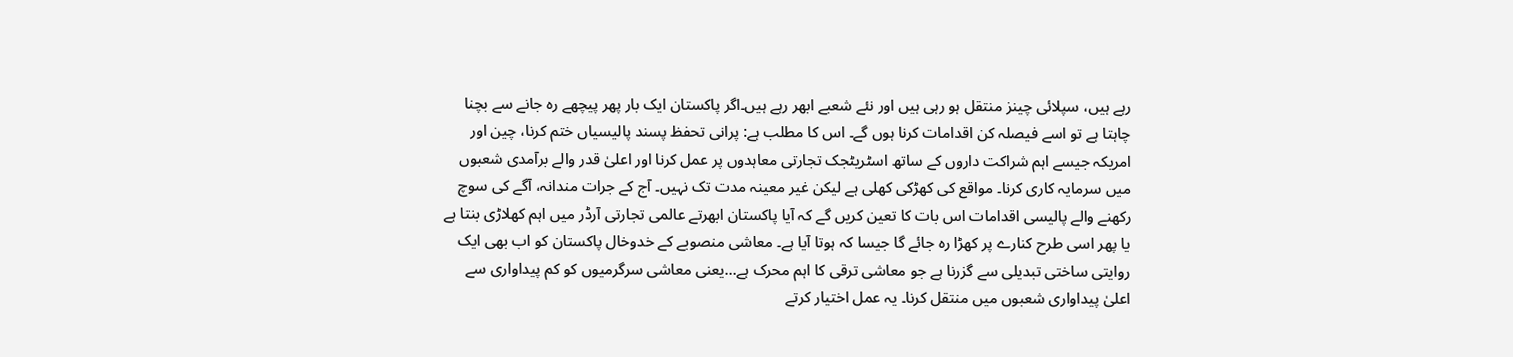رہے ہیں، سپلائی چینز منتقل ہو رہی ہیں اور نئے شعبے ابھر رہے ہیں۔اگر پاکستان ایک بار پھر پیچھے رہ جانے سے بچنا چاہتا ہے تو اسے فیصلہ کن اقدامات کرنا ہوں گے۔ اس کا مطلب ہے: پرانی تحفظ پسند پالیسیاں ختم کرنا، چین اور امریکہ جیسے اہم شراکت داروں کے ساتھ اسٹریٹجک تجارتی معاہدوں پر عمل کرنا اور اعلیٰ قدر والے برآمدی شعبوں میں سرمایہ کاری کرنا۔ مواقع کی کھڑکی کھلی ہے لیکن غیر معینہ مدت تک نہیں۔ آج کے جرات مندانہ، آگے کی سوچ رکھنے والے پالیسی اقدامات اس بات کا تعین کریں گے کہ آیا پاکستان ابھرتے عالمی تجارتی آرڈر میں اہم کھلاڑی بنتا ہے یا پھر اسی طرح کنارے پر کھڑا رہ جائے گا جیسا کہ ہوتا آیا ہے۔ معاشی منصوبے کے خدوخال پاکستان کو اب بھی ایک روایتی ساختی تبدیلی سے گزرنا ہے جو معاشی ترقی کا اہم محرک ہے…یعنی معاشی سرگرمیوں کو کم پیداواری سے اعلیٰ پیداواری شعبوں میں منتقل کرنا۔ یہ عمل اختیار کرتے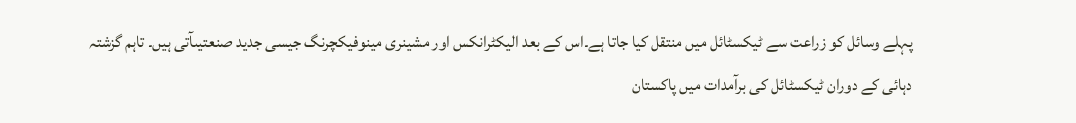پہلے وسائل کو زراعت سے ٹیکسٹائل میں منتقل کیا جاتا ہے۔اس کے بعد الیکٹرانکس اور مشینری مینوفیکچرنگ جیسی جدید صنعتیںآتی ہیں۔ تاہم گزشتہ دہائی کے دوران ٹیکسٹائل کی برآمدات میں پاکستان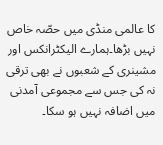کا عالمی منڈی میں حصّہ خاص نہیں بڑھا۔ہمارے الیکٹرانکس اور مشینری کے شعبوں نے بھی ترقی نہ کی جس سے مجموعی آمدنی میں اضافہ نہیں ہو سکا۔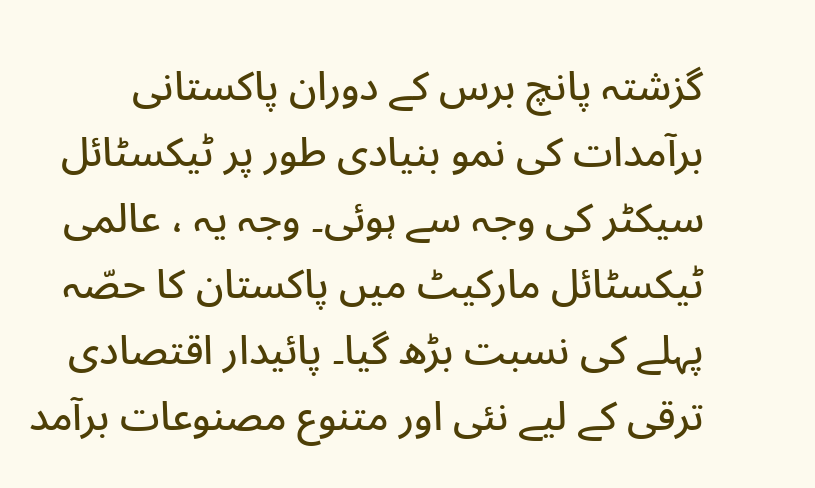گزشتہ پانچ برس کے دوران پاکستانی برآمدات کی نمو بنیادی طور پر ٹیکسٹائل سیکٹر کی وجہ سے ہوئی۔ وجہ یہ ، عالمی ٹیکسٹائل مارکیٹ میں پاکستان کا حصّہ پہلے کی نسبت بڑھ گیا۔ پائیدار اقتصادی ترقی کے لیے نئی اور متنوع مصنوعات برآمد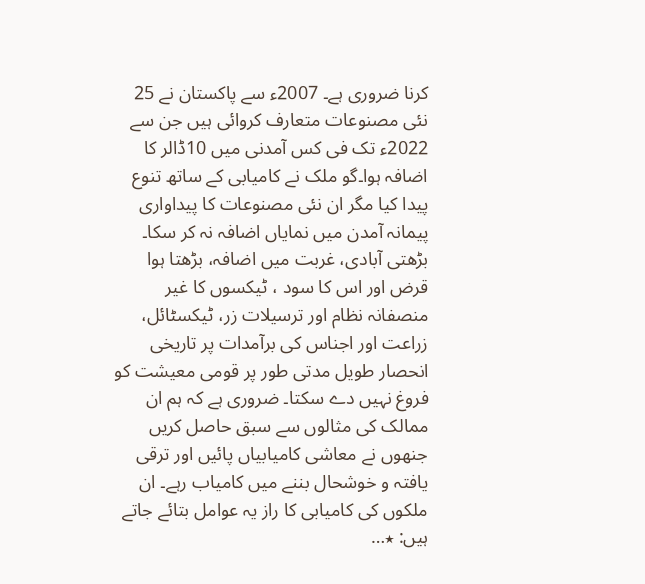کرنا ضروری ہے۔ 2007ء سے پاکستان نے 25 نئی مصنوعات متعارف کروائی ہیں جن سے 2022ء تک فی کس آمدنی میں 10ڈالر کا اضافہ ہوا۔گو ملک نے کامیابی کے ساتھ تنوع پیدا کیا مگر ان نئی مصنوعات کا پیداواری پیمانہ آمدن میں نمایاں اضافہ نہ کر سکا۔ بڑھتی آبادی، غربت میں اضافہ، بڑھتا ہوا قرض اور اس کا سود ، ٹیکسوں کا غیر منصفانہ نظام اور ترسیلات زر، ٹیکسٹائل، زراعت اور اجناس کی برآمدات پر تاریخی انحصار طویل مدتی طور پر قومی معیشت کو فروغ نہیں دے سکتا۔ ضروری ہے کہ ہم ان ممالک کی مثالوں سے سبق حاصل کریں جنھوں نے معاشی کامیابیاں پائیں اور ترقی یافتہ و خوشحال بننے میں کامیاب رہے۔ ان ملکوں کی کامیابی کا راز یہ عوامل بتائے جاتے ہیں: ٭…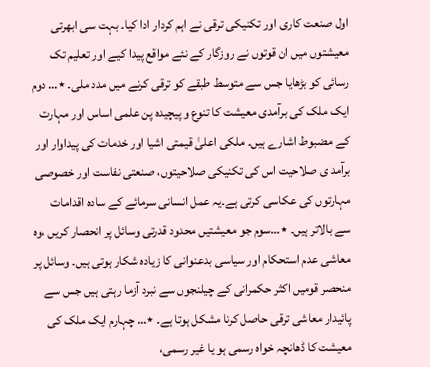اول صنعت کاری اور تکنیکی ترقی نے اہم کردار ادا کیا۔ بہت سی ابھرتی معیشتوں میں ان قوتوں نے روزگار کے نئے مواقع پیدا کیے اور تعلیم تک رسائی کو بڑھایا جس سے متوسط طبقے کو ترقی کرنے میں مدد ملی۔ ٭… دوم ایک ملک کی برآمدی معیشت کا تنوع و پیچیدہ پن علمی اساس اور مہارت کے مضبوط اشارے ہیں۔ ملکی اعلیٰ قیمتی اشیا اور خدمات کی پیداوار اور برآمد ی صلاحیت اس کی تکنیکی صلاحیتوں، صنعتی نفاست اور خصوصی مہارتوں کی عکاسی کرتی ہے۔یہ عمل انسانی سرمائے کے سادہ اقدامات سے بالاتر ہیں۔ ٭…سوم جو معیشتیں محدود قدرتی وسائل پر انحصار کریں ،وہ معاشی عدم استحکام اور سیاسی بدعنوانی کا زیادہ شکار ہوتی ہیں۔ وسائل پر منحصر قومیں اکثر حکمرانی کے چیلنجوں سے نبرد آزما رہتی ہیں جس سے پائیدار معاشی ترقی حاصل کرنا مشکل ہوتا ہے۔ ٭… چہارم ایک ملک کی معیشت کا ڈھانچہ خواہ رسمی ہو یا غیر رسمی،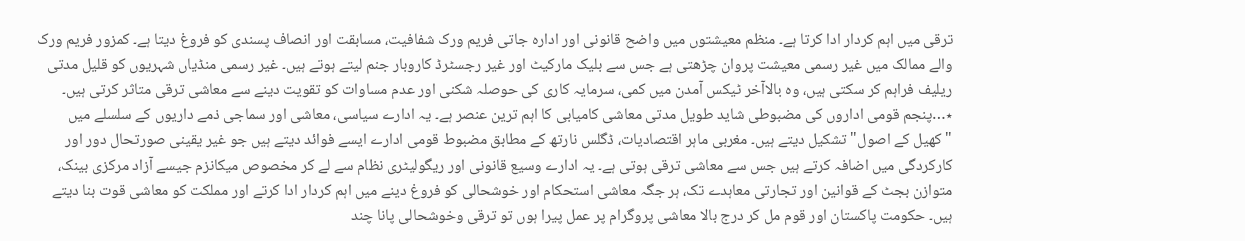ترقی میں اہم کردار ادا کرتا ہے۔ منظم معیشتوں میں واضح قانونی اور ادارہ جاتی فریم ورک شفافیت، مسابقت اور انصاف پسندی کو فروغ دیتا ہے۔ کمزور فریم ورک والے ممالک میں غیر رسمی معیشت پروان چڑھتی ہے جس سے بلیک مارکیٹ اور غیر رجسٹرڈ کاروبار جنم لیتے ہوتے ہیں۔ غیر رسمی منڈیاں شہریوں کو قلیل مدتی ریلیف فراہم کر سکتی ہیں، وہ بالاآخر ٹیکس آمدن میں کمی، سرمایہ کاری کی حوصلہ شکنی اور عدم مساوات کو تقویت دینے سے معاشی ترقی متاثر کرتی ہیں۔ ٭…پنجم قومی اداروں کی مضبوطی شاید طویل مدتی معاشی کامیابی کا اہم ترین عنصر ہے۔ یہ ادارے سیاسی، معاشی اور سماجی ذمے داریوں کے سلسلے میں "کھیل کے اصول" تشکیل دیتے ہیں۔ مغربی ماہر اقتصادیات، ڈگلس نارتھ کے مطابق مضبوط قومی ادارے ایسے فوائد دیتے ہیں جو غیر یقینی صورتحال دور اور کارکردگی میں اضافہ کرتے ہیں جس سے معاشی ترقی ہوتی ہے۔ یہ ادارے وسیع قانونی اور ریگولیٹری نظام سے لے کر مخصوص میکانزم جیسے آزاد مرکزی بینک، متوازن بجٹ کے قوانین اور تجارتی معاہدے تک، ہر جگہ معاشی استحکام اور خوشحالی کو فروغ دینے میں اہم کردار ادا کرتے اور مملکت کو معاشی قوت بنا دیتے ہیں۔ حکومت پاکستان اور قوم مل کر درج بالا معاشی پروگرام پر عمل پیرا ہوں تو ترقی وخوشحالی پانا چند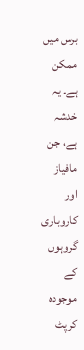برس میں ممکن ہے۔ یہ خدشہ ہے، جن مافیاز اور کاروباری گروہوں کے موجودہ کرپٹ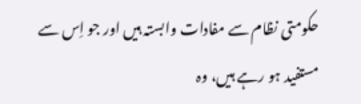حکومتی نظام سے مفادات وابستہ ہیں اور جو اِس سے مستفید ہو رہے ہیں، وہ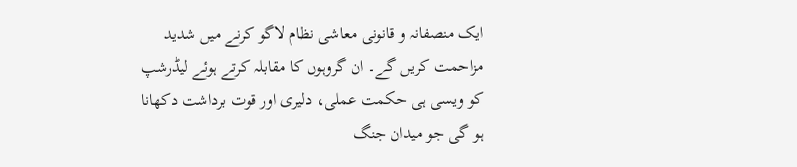ایک منصفانہ و قانونی معاشی نظام لاگو کرنے میں شدید مزاحمت کریں گے۔ ان گروہوں کا مقابلہ کرتے ہوئے لیڈرشپ کو ویسی ہی حکمت عملی، دلیری اور قوت برداشت دکھانا ہو گی جو میدان جنگ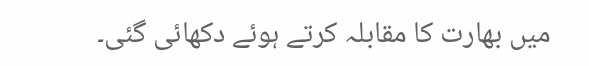میں بھارت کا مقابلہ کرتے ہوئے دکھائی گئی۔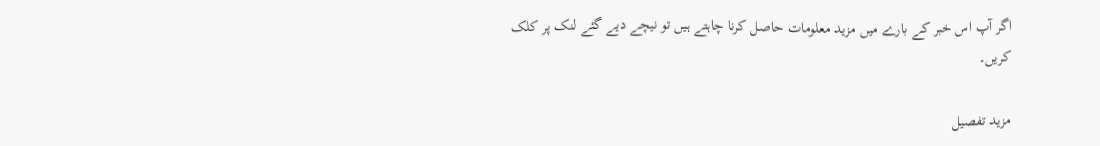اگر آپ اس خبر کے بارے میں مزید معلومات حاصل کرنا چاہتے ہیں تو نیچے دیے گئے لنک پر کلک کریں۔

مزید تفصیل